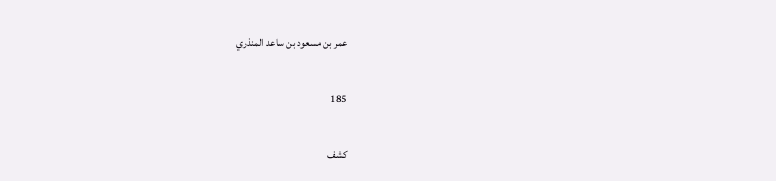عمر بن مسعود بن ساعد المنذري

185

كشف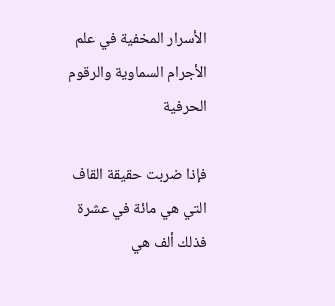الأسرار المخفية في علم الأجرام السماوية والرقوم الحرفية

فإذا ضربت حقيقة القاف التي هي مائة في عشرة فذلك ألف هي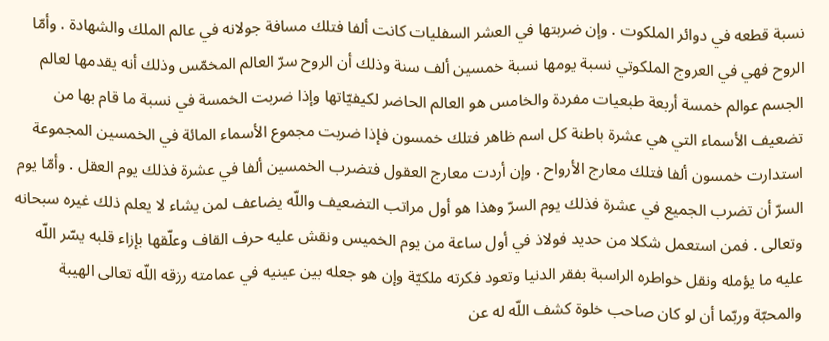نسبة قطعه في دوائر الملكوت . وإن ضربتها في العشر السفليات كانت ألفا فتلك مسافة جولانه في عالم الملك والشهادة . وأمّا الروح فهي في العروج الملكوتي نسبة يومها نسبة خمسين ألف سنة وذلك أن الروح سرّ العالم المخمّس وذلك أنه يقدمها لعالم الجسم عوالم خمسة أربعة طبعيات مفردة والخامس هو العالم الحاضر لكيفيّاتها وإذا ضربت الخمسة في نسبة ما قام بها من تضعيف الأسماء التي هي عشرة باطنة كل اسم ظاهر فتلك خمسون فإذا ضربت مجموع الأسماء المائة في الخمسين المجموعة استدارت خمسون ألفا فتلك معارج الأرواح . وإن أردت معارج العقول فتضرب الخمسين ألفا في عشرة فذلك يوم العقل . وأمّا يوم السرّ أن تضرب الجميع في عشرة فذلك يوم السرّ وهذا هو أول مراتب التضعيف واللّه يضاعف لمن يشاء لا يعلم ذلك غيره سبحانه وتعالى . فمن استعمل شكلا من حديد فولاذ في أول ساعة من يوم الخميس ونقش عليه حرف القاف وعلّقها بإزاء قلبه يسّر اللّه عليه ما يؤمله ونقل خواطره الراسبة بفقر الدنيا وتعود فكرته ملكيّة وإن هو جعله بين عينيه في عمامته رزقه اللّه تعالى الهيبة والمحبّة وربّما أن لو كان صاحب خلوة كشف اللّه له عن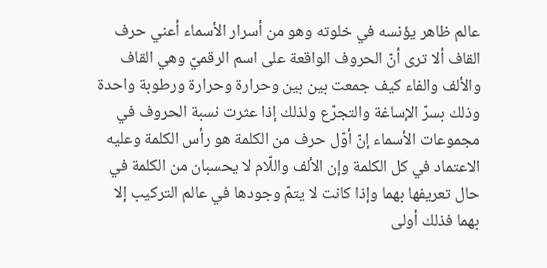عالم ظاهر يؤنسه في خلوته وهو من أسرار الأسماء أعني حرف القاف ألا ترى أنّ الحروف الواقعة على اسم الرقميّ وهي القاف والألف والفاء كيف جمعت بين بين وحرارة وحرارة ورطوبة واحدة وذلك بسرّ الإساغة والتجرّع ولذلك إذا عثرت نسبة الحروف في مجموعات الأسماء إنّ أوّل حرف من الكلمة هو رأس الكلمة وعليه الاعتماد في كل الكلمة وإن الألف واللّام لا يحسبان من الكلمة في حال تعريفها بهما وإذا كانت لا يتمّ وجودها في عالم التركيب إلا بهما فذلك أولى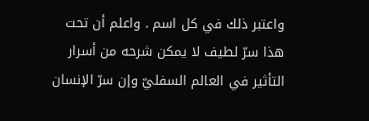واعتبر ذلك في كل اسم . واعلم أن تحت هذا سرّ لطيف لا يمكن شرحه من أسرار التأثير في العالم السفليّ وإن سرّ الإنسان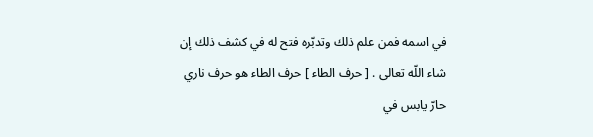في اسمه فمن علم ذلك وتدبّره فتح له في كشف ذلك إن شاء اللّه تعالى . [ حرف الطاء ] حرف الطاء هو حرف ناري حارّ يابس في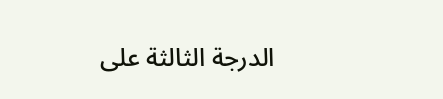الدرجة الثالثة على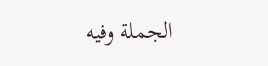الجملة وفيه